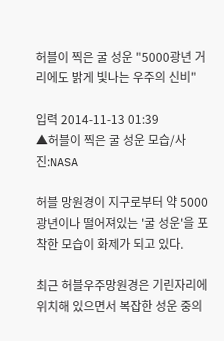허블이 찍은 굴 성운 "5000광년 거리에도 밝게 빛나는 우주의 신비"

입력 2014-11-13 01:39
▲허블이 찍은 굴 성운 모습/사진:NASA

허블 망원경이 지구로부터 약 5000광년이나 떨어져있는 '굴 성운'을 포착한 모습이 화제가 되고 있다.

최근 허블우주망원경은 기린자리에 위치해 있으면서 복잡한 성운 중의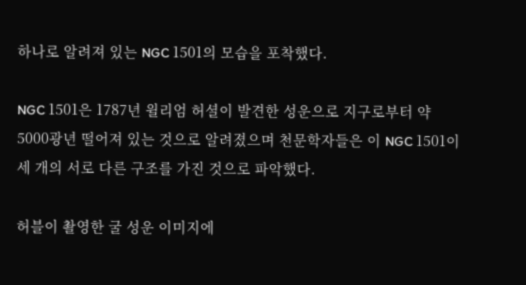하나로 알려져 있는 NGC 1501의 모습을 포착했다.

NGC 1501은 1787년 윌리엄 허셜이 발견한 성운으로 지구로부터 약 5000광년 떨어져 있는 것으로 알려졌으며 천문학자들은 이 NGC 1501이 세 개의 서로 다른 구조를 가진 것으로 파악했다.

허블이 촬영한 굴 성운 이미지에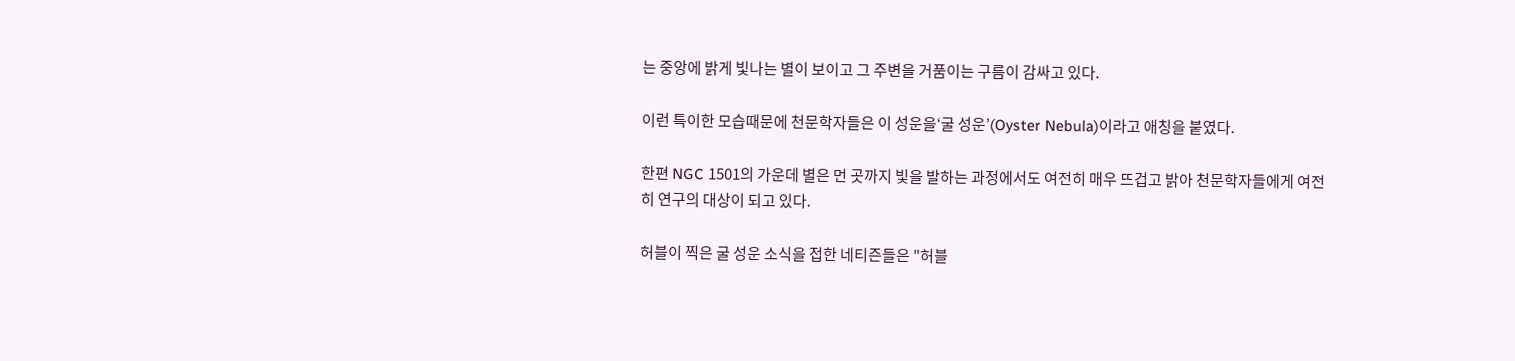는 중앙에 밝게 빛나는 별이 보이고 그 주변을 거품이는 구름이 감싸고 있다.

이런 특이한 모습때문에 천문학자들은 이 성운을‘굴 성운’(Oyster Nebula)이라고 애칭을 붙였다.

한편 NGC 1501의 가운데 별은 먼 곳까지 빛을 발하는 과정에서도 여전히 매우 뜨겁고 밝아 천문학자들에게 여전히 연구의 대상이 되고 있다.

허블이 찍은 굴 성운 소식을 접한 네티즌들은 "허블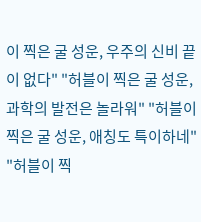이 찍은 굴 성운, 우주의 신비 끝이 없다" "허블이 찍은 굴 성운, 과학의 발전은 놀라워" "허블이 찍은 굴 성운, 애칭도 특이하네" "허블이 찍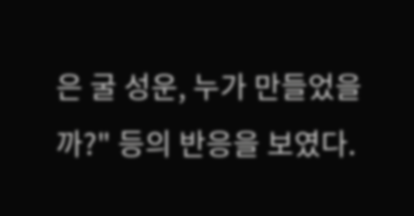은 굴 성운, 누가 만들었을까?" 등의 반응을 보였다.